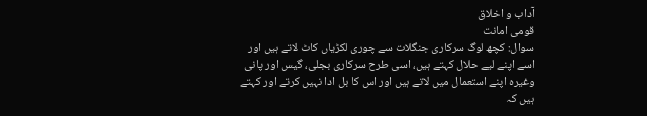آداب و اخلاق
قومی امانت
سوال: کچھ لوگ سرکاری جنگلات سے چوری لکڑیاں کاٹ لاتے ہیں اور اسے اپنے لیے حلال کہتے ہیں، اسی طرح سرکاری بجلی، گیس اور پانی وغیرہ اپنے استعمال میں لاتے ہیں اور اس کا بل ادا نہیں کرتے اور کہتے ہیں کہ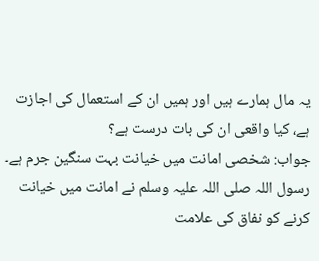یہ مال ہمارے ہیں اور ہمیں ان کے استعمال کی اجازت ہے، کیا واقعی ان کی بات درست ہے؟
جواب: شخصی امانت میں خیانت بہت سنگین جرم ہے۔ رسول اللہ صلی اللہ علیہ وسلم نے امانت میں خیانت کرنے کو نفاق کی علامت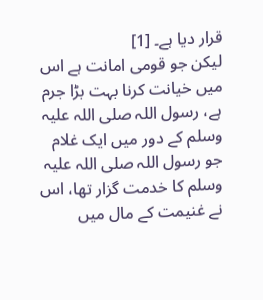قرار دیا ہے۔ [1]
لیکن جو قومی امانت ہے اس میں خیانت کرنا بہت بڑا جرم ہے، رسول اللہ صلی اللہ علیہ وسلم کے دور میں ایک غلام جو رسول اللہ صلی اللہ علیہ وسلم کا خدمت گزار تھا، اس نے غنیمت کے مال میں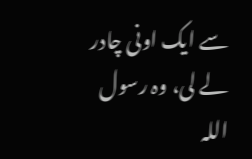سے ایک اونی چادر لے لی، وہ رسول اللہ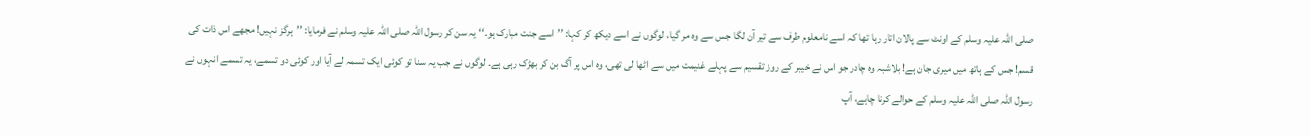صلی اللہ علیہ وسلم کے اونٹ سے پالان اتار رہا تھا کہ اسے نامعلوم طرف سے تیر آن لگا جس سے وہ مر گیا، لوگوں نے اسے دیکھ کر کہا: ’’اسے جنت مبارک ہو۔‘‘ یہ سن کر رسول اللہ صلی اللہ علیہ وسلم نے فرمایا: ’’ہرگز نہیں! مجھے اس ذات کی قسم! جس کے ہاتھ میں میری جان ہے! بلاشبہ وہ چادر جو اس نے خیبر کے روز تقسیم سے پہلے غنیمت میں سے اٹھا لی تھی، وہ اس پر آگ بن کر بھڑک رہی ہے۔ لوگوں نے جب یہ سنا تو کوئی ایک تسمہ لے آیا اور کوئی دو تسمے، یہ تسمے انہوں نے رسول اللہ صلی اللہ علیہ وسلم کے حوالے کرنا چاہے، آپ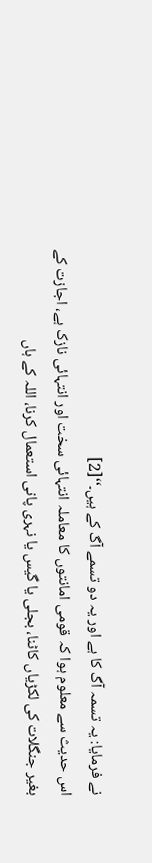نے فرمایا: یہ تسمہ آگ کا ہے اور یہ دو تسمے آگ کے ہیں۔‘‘[2]
اس حدیث سے معلوم ہوا کہ قومی امانتوں کا معاملہ انتہائی سخت اور انتہائی نازک ہے، اجازت کے بغیر جنگلات کی لکڑیاں کاٹنا، بجلی یا گیس یا نہری پانی استعمال کرنا، اللہ کے ہاں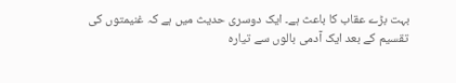بہت بڑے عقاب کا باعث ہے۔ ایک دوسری حدیث میں ہے کہ غنیمتوں کی تقسیم کے بعد ایک آدمی بالوں سے تیارہ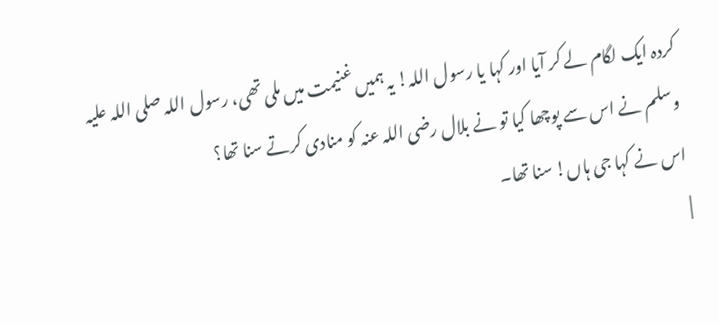کردہ ایک لگام لے کر آیا اور کہا یا رسول اللہ! یہ ہمیں غنیمت میں ملی تھی، رسول اللہ صلی اللہ علیہ وسلم نے اس سے پوچھا کیا تو نے بلال رضی اللہ عنہ کو منادی کرتے سنا تھا؟
اس نے کہا جی ہاں! سنا تھا۔
|